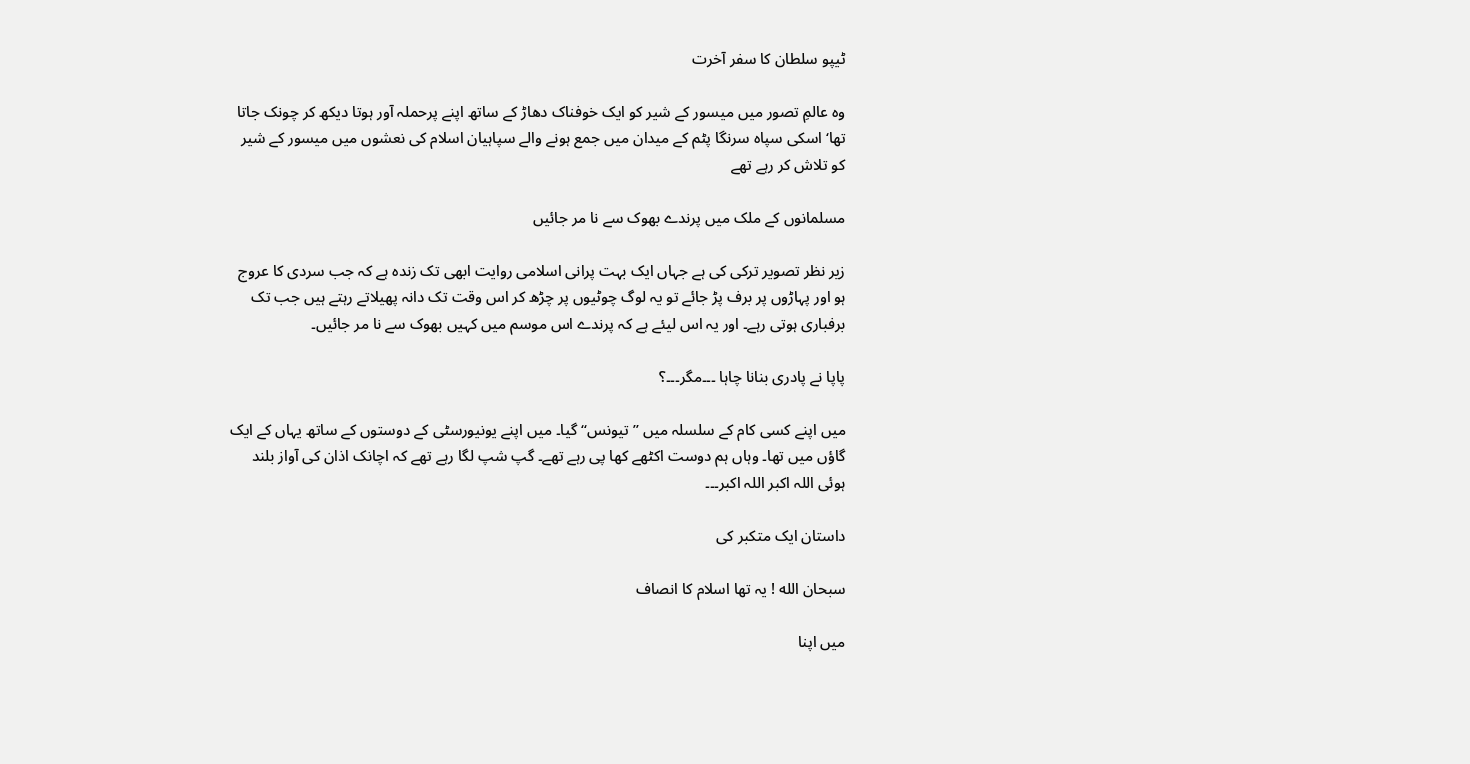ٹیپو سلطان کا سفر آخرت

وہ عالمِ تصور میں میسور کے شیر کو ایک خوفناک دھاڑ کے ساتھ اپنے پرحملہ آور ہوتا دیکھ کر چونک جاتا تھا‘ اسکی سپاہ سرنگا پٹم کے میدان میں جمع ہونے والے سپاہیان اسلام کی نعشوں میں میسور کے شیر کو تلاش کر رہے تھے

مسلمانوں کے ملک میں پرندے بھوک سے نا مر جائیں

زیر نظر تصویر ترکی کی ہے جہاں ایک بہت پرانی اسلامی روایت ابھی تک زندہ ہے کہ جب سردی کا عروج ہو اور پہاڑوں پر برف پڑ جائے تو یہ لوگ چوٹیوں پر چڑھ کر اس وقت تک دانہ پھیلاتے رہتے ہیں جب تک برفباری ہوتی رہے۔ اور یہ اس لیئے ہے کہ پرندے اس موسم میں کہیں بھوک سے نا مر جائیں۔

پاپا نے پادری بنانا چاہا ۔۔۔مگر۔۔۔؟

میں اپنے کسی کام کے سلسلہ میں ’’تیونس‘‘ گیا۔ میں اپنے یونیورسٹی کے دوستوں کے ساتھ یہاں کے ایک گاؤں میں تھا۔ وہاں ہم دوست اکٹھے کھا پی رہے تھے۔ گپ شپ لگا رہے تھے کہ اچانک اذان کی آواز بلند ہوئی اللہ اکبر اللہ اکبر۔۔۔

داستان ایک متکبر کی

سبحان الله ! یہ تھا اسلام کا انصاف

میں اپنا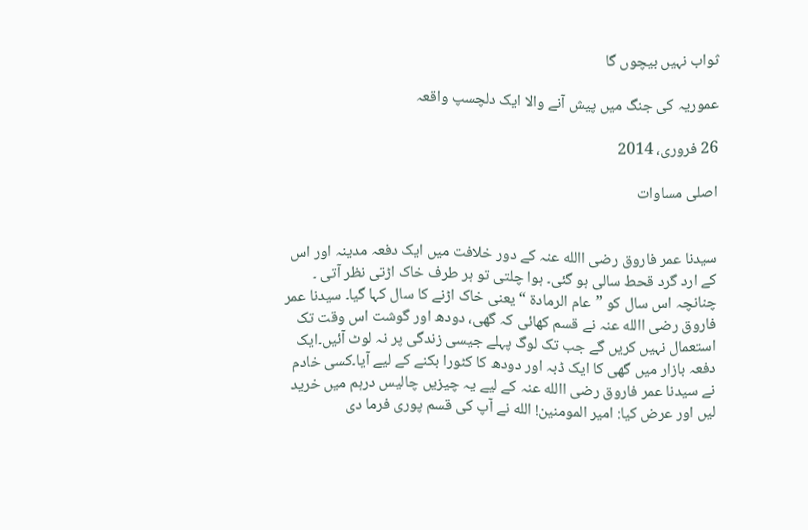ثواب نہیں بیچوں گا

عموریہ کی جنگ میں پیش آنے والا ایک دلچسپ واقعہ

26 فروری، 2014

اصلی مساوات


سیدنا عمر فاروق رضی االله عنہ کے دور خلافت میں ایک دفعہ مدینہ اور اس کے ارد گرد قحط سالی ہو گئی۔ ہوا چلتی تو ہر طرف خاک اڑتی نظر آتی ۔ چنانچہ اس سال کو ”عام الرمادة “ یعنی خاک اڑنے کا سال کہا گیا۔ سیدنا عمر فاروق رضی االله عنہ نے قسم کھائی کہ گھی، دودھ اور گوشت اس وقت تک استعمال نہیں کریں گے جب تک لوگ پہلے جیسی زندگی پر نہ لوٹ آئیں۔ایک دفعہ بازار میں گھی کا ایک ڈبہ اور دودھ کا کٹورا بکنے کے لیے آیا۔کسی خادم نے سیدنا عمر فاروق رضی االله عنہ کے لیے یہ چیزیں چالیس درہم میں خرید لیں اور عرض کیا: امیر المومنین! الله نے آپ کی قسم پوری فرما دی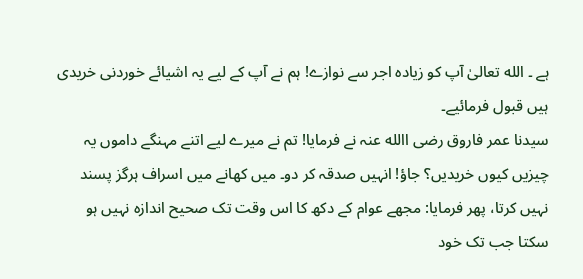ہے ۔ الله تعالیٰ آپ کو زیادہ اجر سے نوازے! ہم نے آپ کے لیے یہ اشیائے خوردنی خریدی ہیں قبول فرمائیے۔
سیدنا عمر فاروق رضی االله عنہ نے فرمایا! تم نے میرے لیے اتنے مہنگے داموں یہ چیزیں کیوں خریدیں؟ جاؤ! انہیں صدقہ کر دو۔ میں کھانے میں اسراف ہرگز پسند نہیں کرتا، پھر فرمایا: مجھے عوام کے دکھ کا اس وقت تک صحیح اندازہ نہیں ہو سکتا جب تک خود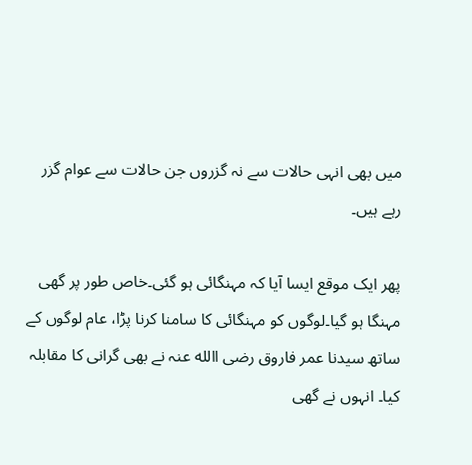میں بھی انہی حالات سے نہ گزروں جن حالات سے عوام گزر رہے ہیں۔

پھر ایک موقع ایسا آیا کہ مہنگائی ہو گئی۔خاص طور پر گھی مہنگا ہو گیا۔لوگوں کو مہنگائی کا سامنا کرنا پڑا، عام لوگوں کے ساتھ سیدنا عمر فاروق رضی االله عنہ نے بھی گرانی کا مقابلہ کیا۔ انہوں نے گھی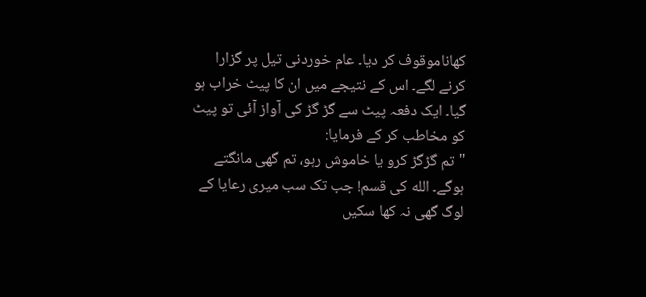کھاناموقوف کر دیا۔ عام خوردنی تیل پر گزارا کرنے لگے۔ اس کے نتیجے میں ان کا پیٹ خراب ہو گیا۔ ایک دفعہ پیٹ سے گڑ گڑ کی آواز آئی تو پیٹ کو مخاطب کر کے فرمایا:
"تم گڑگڑ کرو یا خاموش رہو، تم گھی مانگتے ہوگے۔ الله کی قسم! جب تک سب میری رعایا کے لوگ گھی نہ کھا سکیں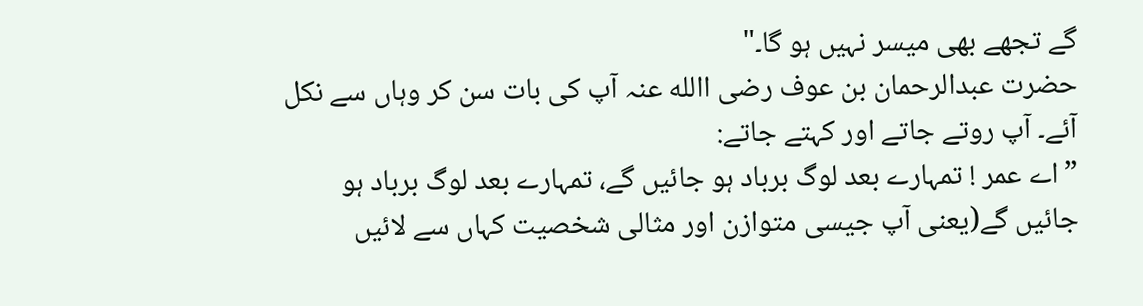گے تجھے بھی میسر نہیں ہو گا۔"
حضرت عبدالرحمان بن عوف رضی االله عنہ آپ کی بات سن کر وہاں سے نکل آئے۔ آپ روتے جاتے اور کہتے جاتے:
”اے عمر ! تمہارے بعد لوگ برباد ہو جائیں گے، تمہارے بعد لوگ برباد ہو جائیں گے(یعنی آپ جیسی متوازن اور مثالی شخصیت کہاں سے لائیں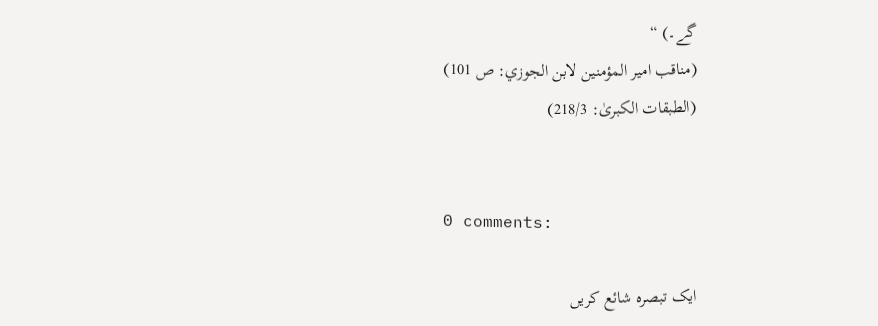گے۔) “
(مناقب امير المؤمنين لابن الجوزي: ص 101)
(الطبقات الکبریٰ: 218/3)


0 comments:

ایک تبصرہ شائع کریں